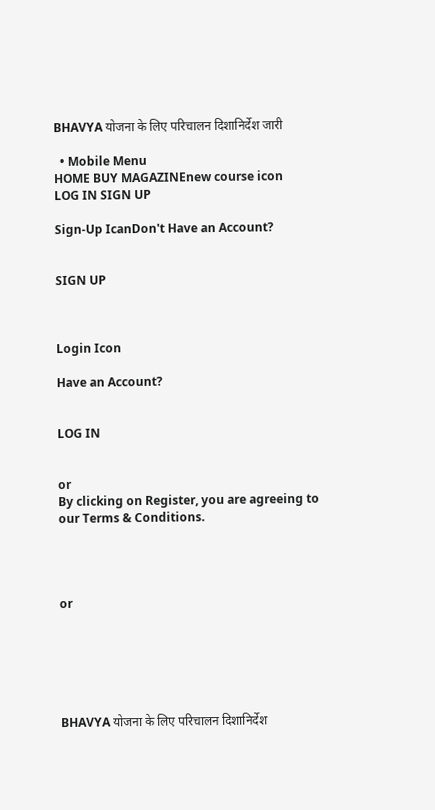BHAVYA योजना के लिए परिचालन दिशानिर्देश जारी

  • Mobile Menu
HOME BUY MAGAZINEnew course icon
LOG IN SIGN UP

Sign-Up IcanDon't Have an Account?


SIGN UP



Login Icon

Have an Account?


LOG IN


or
By clicking on Register, you are agreeing to our Terms & Conditions.




or






BHAVYA योजना के लिए परिचालन दिशानिर्देश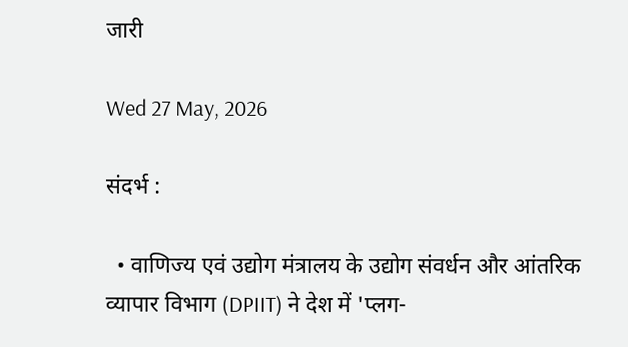जारी

Wed 27 May, 2026

संदर्भ :

  • वाणिज्य एवं उद्योग मंत्रालय के उद्योग संवर्धन और आंतरिक व्यापार विभाग (DPIIT) ने देश में 'प्लग-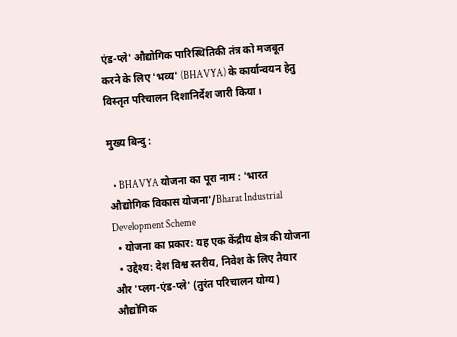एंड-प्ले' औद्योगिक पारिस्थितिकी तंत्र को मजबूत करने के लिए 'भव्य' (BHAVYA) के कार्यान्वयन हेतु विस्तृत परिचालन दिशानिर्देश जारी किया।

मुख्‍य बिन्‍दु :

  • BHAVYA योजना का पूरा नाम : 'भारत औद्योगिक विकास योजना'/Bharat Industrial Development Scheme
  • योजना का प्रकार: यह एक केंद्रीय क्षेत्र की योजना
  • उद्देश्य: देश विश्व स्तरीय, निवेश के लिए तैयार और 'प्लग-एंड-प्ले' (तुरंत परिचालन योग्य) औद्योगिक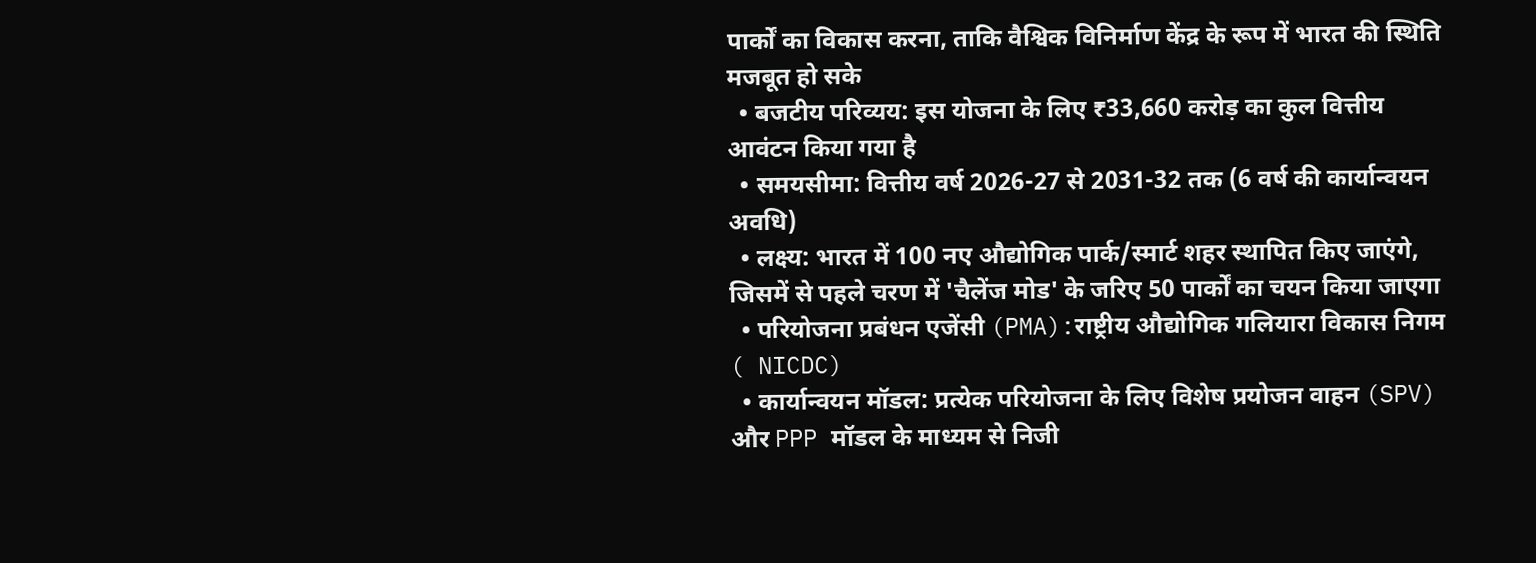पार्कों का विकास करना, ताकि वैश्विक विनिर्माण केंद्र के रूप में भारत की स्थिति मजबूत हो सके
  • बजटीय परिव्यय: इस योजना के लिए ₹33,660 करोड़ का कुल वित्तीय आवंटन किया गया है
  • समयसीमा: वित्तीय वर्ष 2026-27 से 2031-32 तक (6 वर्ष की कार्यान्वयन अवधि)
  • लक्ष्य: भारत में 100 नए औद्योगिक पार्क/स्मार्ट शहर स्थापित किए जाएंगे, जिसमें से पहले चरण में 'चैलेंज मोड' के जरिए 50 पार्कों का चयन किया जाएगा
  • परियोजना प्रबंधन एजेंसी (PMA):राष्ट्रीय औद्योगिक गलियारा विकास निगम ( NICDC)
  • कार्यान्वयन मॉडल: प्रत्येक परियोजना के लिए विशेष प्रयोजन वाहन (SPV) और PPP मॉडल के माध्यम से निजी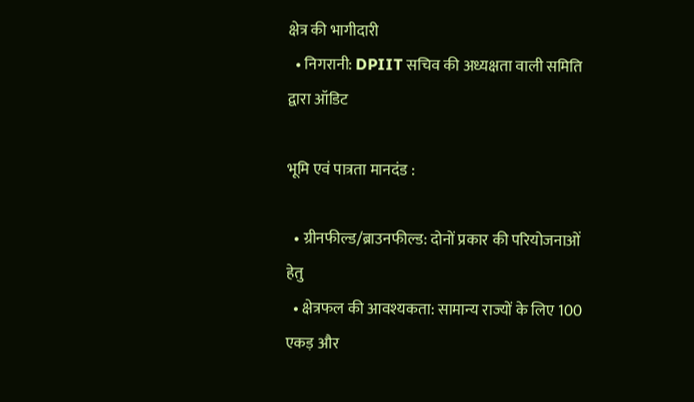क्षेत्र की भागीदारी
  • निगरानी: DPIIT सचिव की अध्यक्षता वाली समिति द्वारा ऑडिट

भूमि एवं पात्रता मानदंड :

  • ग्रीनफील्ड/ब्राउनफील्ड: दोनों प्रकार की परियोजनाओं हेतु
  • क्षेत्रफल की आवश्यकता: सामान्य राज्यों के लिए 100 एकड़ और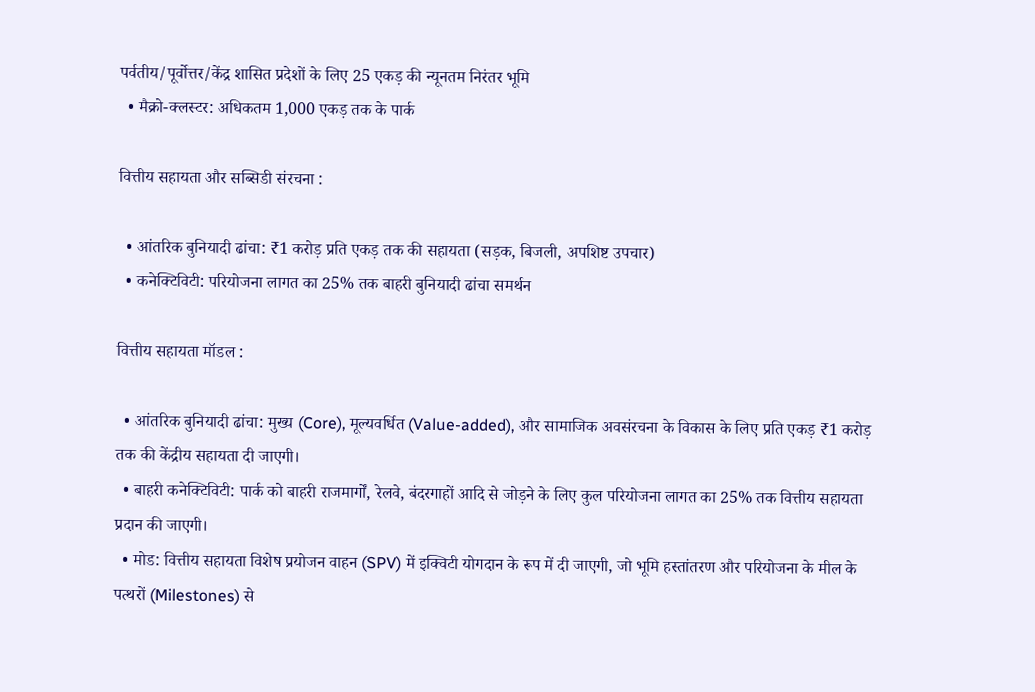पर्वतीय/पूर्वोत्तर/केंद्र शासित प्रदेशों के लिए 25 एकड़ की न्यूनतम निरंतर भूमि
  • मैक्रो-क्लस्टर: अधिकतम 1,000 एकड़ तक के पार्क

वित्तीय सहायता और सब्सिडी संरचना :

  • आंतरिक बुनियादी ढांचा: ₹1 करोड़ प्रति एकड़ तक की सहायता (सड़क, बिजली, अपशिष्ट उपचार)
  • कनेक्टिविटी: परियोजना लागत का 25% तक बाहरी बुनियादी ढांचा समर्थन

वित्तीय सहायता मॉडल :

  • आंतरिक बुनियादी ढांचा: मुख्य (Core), मूल्यवर्धित (Value-added), और सामाजिक अवसंरचना के विकास के लिए प्रति एकड़ ₹1 करोड़ तक की केंद्रीय सहायता दी जाएगी।
  • बाहरी कनेक्टिविटी: पार्क को बाहरी राजमार्गों, रेलवे, बंदरगाहों आदि से जोड़ने के लिए कुल परियोजना लागत का 25% तक वित्तीय सहायता प्रदान की जाएगी।
  • मोड: वित्तीय सहायता विशेष प्रयोजन वाहन (SPV) में इक्विटी योगदान के रूप में दी जाएगी, जो भूमि हस्तांतरण और परियोजना के मील के पत्थरों (Milestones) से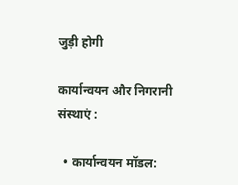जुड़ी होगी

कार्यान्वयन और निगरानी संस्थाएं :

  • कार्यान्वयन मॉडल: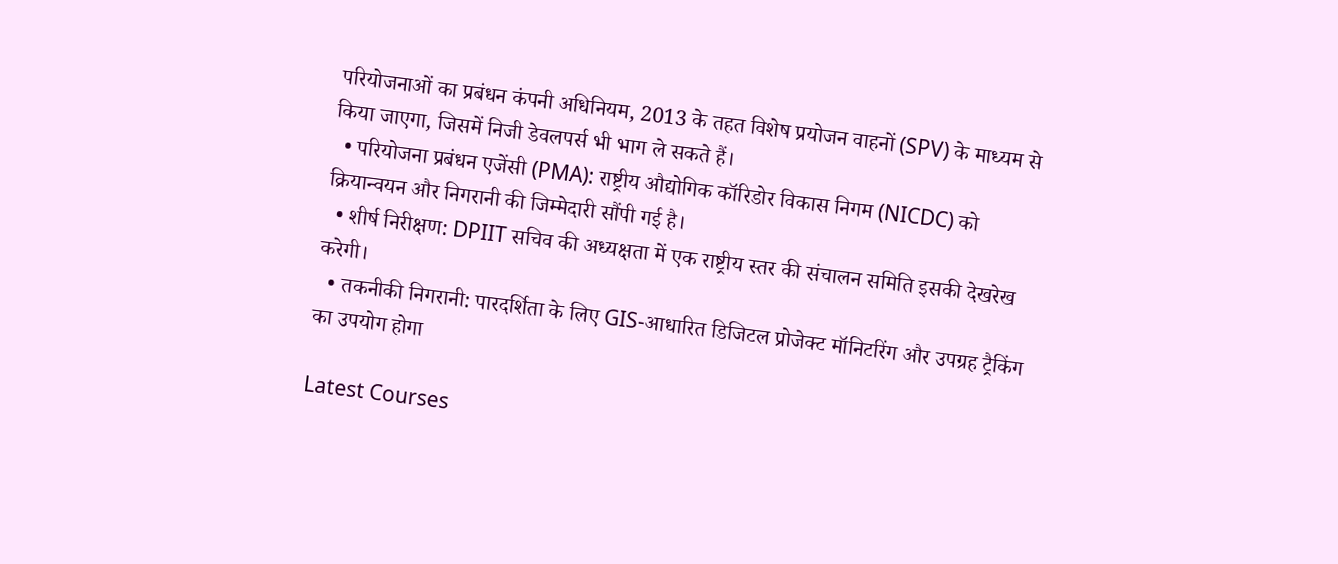परियोजनाओं का प्रबंधन कंपनी अधिनियम, 2013 के तहत विशेष प्रयोजन वाहनों (SPV) के माध्यम से किया जाएगा, जिसमें निजी डेवलपर्स भी भाग ले सकते हैं।
  • परियोजना प्रबंधन एजेंसी (PMA): राष्ट्रीय औद्योगिक कॉरिडोर विकास निगम (NICDC) को क्रियान्वयन और निगरानी की जिम्मेदारी सौंपी गई है।
  • शीर्ष निरीक्षण: DPIIT सचिव की अध्यक्षता में एक राष्ट्रीय स्तर की संचालन समिति इसकी देखरेख करेगी।
  • तकनीकी निगरानी: पारदर्शिता के लिए GIS-आधारित डिजिटल प्रोजेक्ट मॉनिटरिंग और उपग्रह ट्रैकिंग का उपयोग होगा

Latest Courses